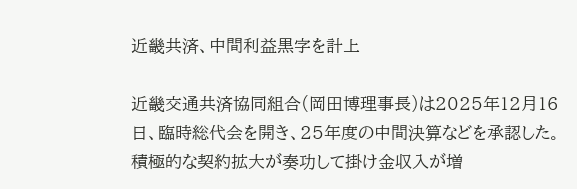近畿共済、中間利益黒字を計上

近畿交通共済協同組合(岡田博理事長)は2025年12月16日、臨時総代会を開き、25年度の中間決算などを承認した。積極的な契約拡大が奏功して掛け金収入が増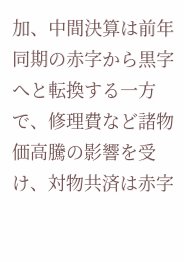加、中間決算は前年同期の赤字から黒字へと転換する一方で、修理費など諸物価高騰の影響を受け、対物共済は赤字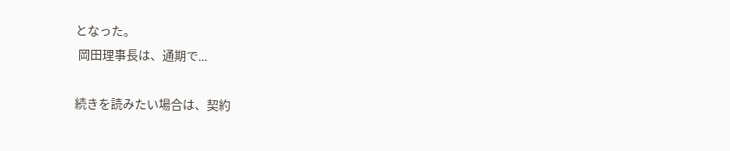となった。
 岡田理事長は、通期で...

続きを読みたい場合は、契約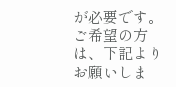が必要です。
ご希望の方は、下記よりお願いしま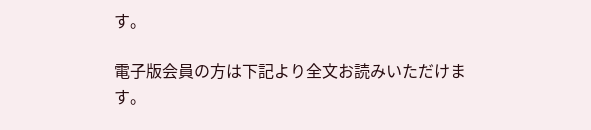す。

電子版会員の方は下記より全文お読みいただけます。